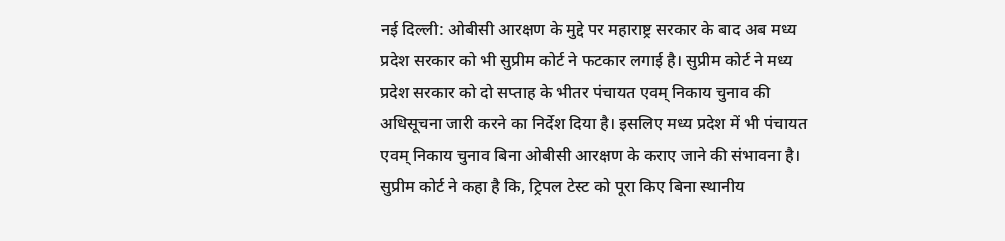नई दिल्ली: ओबीसी आरक्षण के मुद्दे पर महाराष्ट्र सरकार के बाद अब मध्य प्रदेश सरकार को भी सुप्रीम कोर्ट ने फटकार लगाई है। सुप्रीम कोर्ट ने मध्य प्रदेश सरकार को दो सप्ताह के भीतर पंचायत एवम् निकाय चुनाव की अधिसूचना जारी करने का निर्देश दिया है। इसलिए मध्य प्रदेश में भी पंचायत एवम् निकाय चुनाव बिना ओबीसी आरक्षण के कराए जाने की संभावना है।
सुप्रीम कोर्ट ने कहा है कि, ट्रिपल टेस्ट को पूरा किए बिना स्थानीय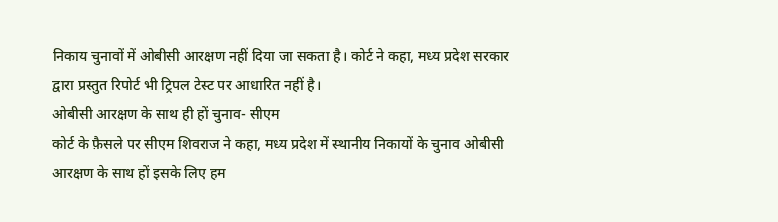निकाय चुनावों में ओबीसी आरक्षण नहीं दिया जा सकता है। कोर्ट ने कहा, मध्य प्रदेश सरकार द्वारा प्रस्तुत रिपोर्ट भी ट्रिपल टेस्ट पर आधारित नहीं है।
ओबीसी आरक्षण के साथ ही हों चुनाव- सीएम
कोर्ट के फ़ैसले पर सीएम शिवराज ने कहा, मध्य प्रदेश में स्थानीय निकायों के चुनाव ओबीसी आरक्षण के साथ हों इसके लिए हम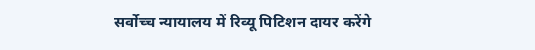सर्वोच्च न्यायालय में रिव्यू पिटिशन दायर करेंगे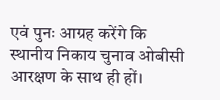एवं पुनः आग्रह करेंगे कि स्थानीय निकाय चुनाव ओबीसी आरक्षण के साथ ही हों।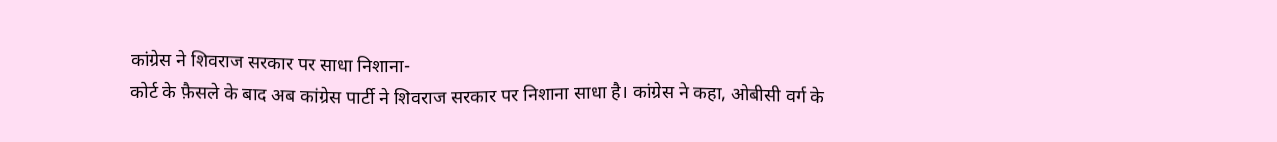कांग्रेस ने शिवराज सरकार पर साधा निशाना-
कोर्ट के फ़ैसले के बाद अब कांग्रेस पार्टी ने शिवराज सरकार पर निशाना साधा है। कांग्रेस ने कहा, ओबीसी वर्ग के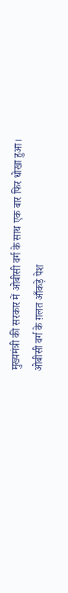मुख्यमंत्री की सरकार में ओबीसी वर्ग के साथ एक बार फिर धोखा हुआ। ओबीसी वर्ग के ग़लत आँकड़े पेश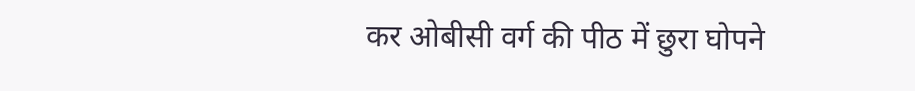कर ओबीसी वर्ग की पीठ में छुरा घोपने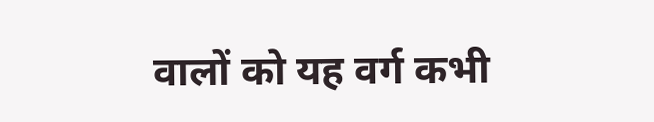वालों को यह वर्ग कभी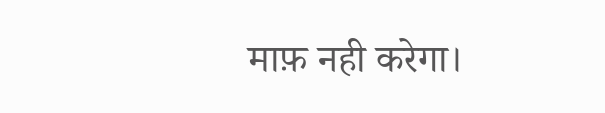माफ़ नही करेगा।